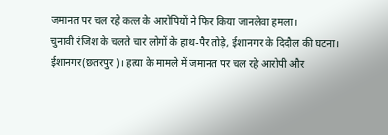जमानत पर चल रहे कत्ल के आरोपियों ने फिर किया जानलेवा हमला।
चुनावी रंजिश के चलते चार लोगों के हाथ-पैर तोड़े, ईशानगर के दिदौल की घटना।
ईशानगर(छतरपुर)। हत्या के मामले में जमानत पर चल रहे आरोपी और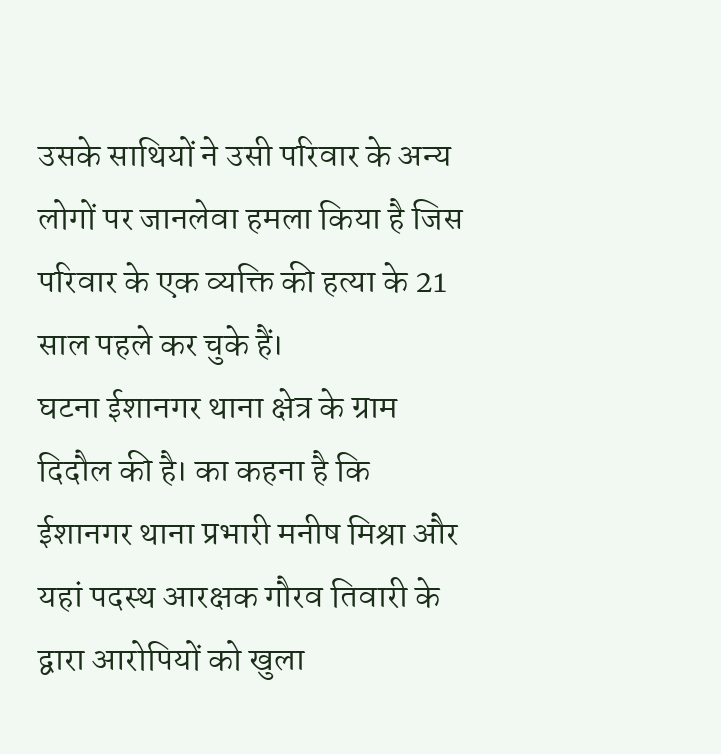उसके साथियों ने उसी परिवार के अन्य लोगों पर जानलेवा हमला किया है जिस परिवार के एक व्यक्ति की हत्या के 21 साल पहले कर चुके हैं।
घटना ईशानगर थाना क्षेत्र के ग्राम दिदौल की है। का कहना है कि ईशानगर थाना प्रभारी मनीष मिश्रा और यहां पदस्थ आरक्षक गौरव तिवारी के द्वारा आरोपियों को खुला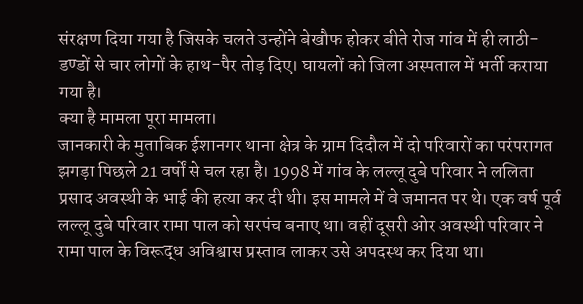संरक्षण दिया गया है जिसके चलते उन्होंने बेखौफ होकर बीते रोज गांव में ही लाठी-डण्डों से चार लोगों के हाथ-पैर तोड़ दिए। घायलों को जिला अस्पताल में भर्ती कराया गया है।
क्या है मामला पूरा मामला।
जानकारी के मुताबिक ईशानगर थाना क्षेत्र के ग्राम दिदौल में दो परिवारों का परंपरागत झगड़ा पिछले 21 वर्षों से चल रहा है। 1998 में गांव के लल्लू दुबे परिवार ने ललिता प्रसाद अवस्थी के भाई की हत्या कर दी थी। इस मामले में वे जमानत पर थे। एक वर्ष पूर्व लल्लू दुबे परिवार रामा पाल को सरपंच बनाए था। वहीं दूसरी ओर अवस्थी परिवार ने रामा पाल के विरूद्ध अविश्वास प्रस्ताव लाकर उसे अपदस्थ कर दिया था।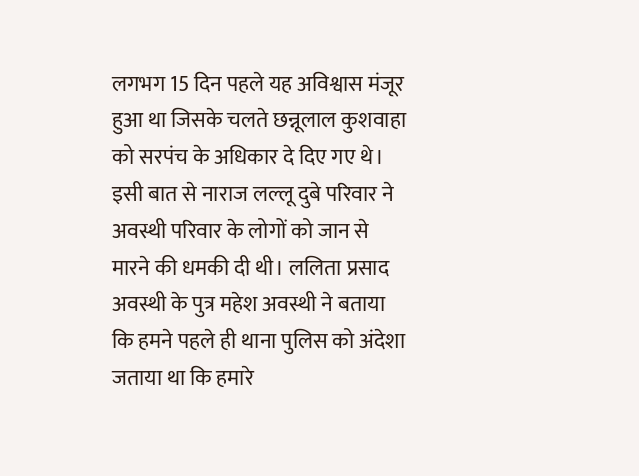लगभग 15 दिन पहले यह अविश्वास मंजूर हुआ था जिसके चलते छन्नूलाल कुशवाहा को सरपंच के अधिकार दे दिए गए थे। इसी बात से नाराज लल्लू दुबे परिवार ने अवस्थी परिवार के लोगों को जान से मारने की धमकी दी थी। ललिता प्रसाद अवस्थी के पुत्र महेश अवस्थी ने बताया कि हमने पहले ही थाना पुलिस को अंदेशा जताया था कि हमारे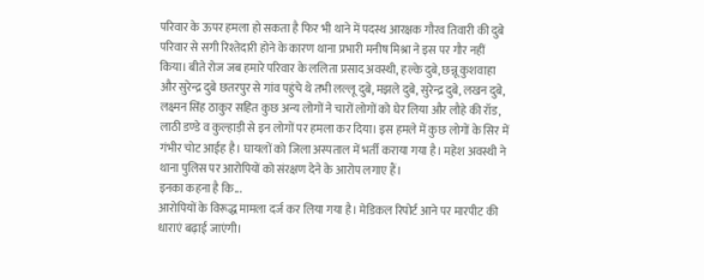परिवार के ऊपर हमला हो सकता है फिर भी थाने में पदस्थ आरक्षक गौरव तिवारी की दुबे परिवार से सगी रिश्तेदारी होने के कारण थाना प्रभारी मनीष मिश्रा ने इस पर गौर नहीं किया। बीते रोज जब हमारे परिवार के ललिता प्रसाद अवस्थी, हल्के दुबे, छन्नू कुशवाहा और सुरेन्द्र दुबे छतरपुर से गांव पहुंचे थे तभी लल्लू दुबे, मझले दुबे, सुरेन्द्र दुबे, लखन दुबे, लक्ष्मन सिंह ठाकुर सहित कुछ अन्य लोगों ने चारों लोगों को घेर लिया और लौहे की रॉड, लाठी डण्डे व कुल्हाड़ी से इन लोगों पर हमला कर दिया। इस हमले में कुछ लोगों के सिर में गंभीर चोट आईह है। घायलों को जिला अस्पताल में भर्ती कराया गया है। महेश अवस्थी ने थाना पुलिस पर आरोपियों को संरक्षण देने के आरोप लगाए हैं।
इनका कहना है कि...
आरोपियों के विरूद्ध मामला दर्ज कर लिया गया है। मेडिकल रिपोर्ट आने पर मारपीट की धाराएं बढ़ाई जाएंगी।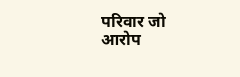परिवार जो आरोप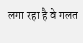लगा रहा है वे गलत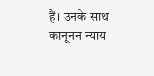हैं। उनके साथ कानूनन न्याय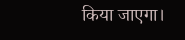किया जाएगा।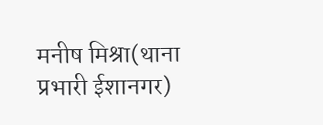मनीष मिश्रा(थाना प्रभारी ईशानगर)